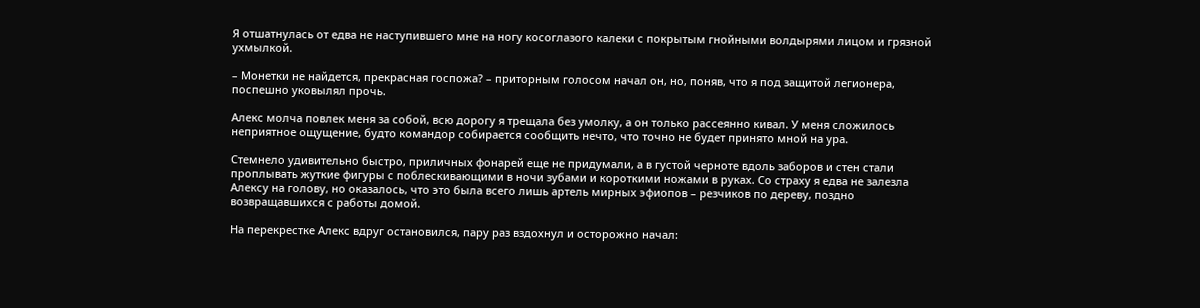Я отшатнулась от едва не наступившего мне на ногу косоглазого калеки с покрытым гнойными волдырями лицом и грязной ухмылкой.

– Монетки не найдется, прекрасная госпожа? – приторным голосом начал он, но, поняв, что я под защитой легионера, поспешно уковылял прочь.

Алекс молча повлек меня за собой, всю дорогу я трещала без умолку, а он только рассеянно кивал. У меня сложилось неприятное ощущение, будто командор собирается сообщить нечто, что точно не будет принято мной на ура.

Стемнело удивительно быстро, приличных фонарей еще не придумали, а в густой черноте вдоль заборов и стен стали проплывать жуткие фигуры с поблескивающими в ночи зубами и короткими ножами в руках. Со страху я едва не залезла Алексу на голову, но оказалось, что это была всего лишь артель мирных эфиопов – резчиков по дереву, поздно возвращавшихся с работы домой.

На перекрестке Алекс вдруг остановился, пару раз вздохнул и осторожно начал: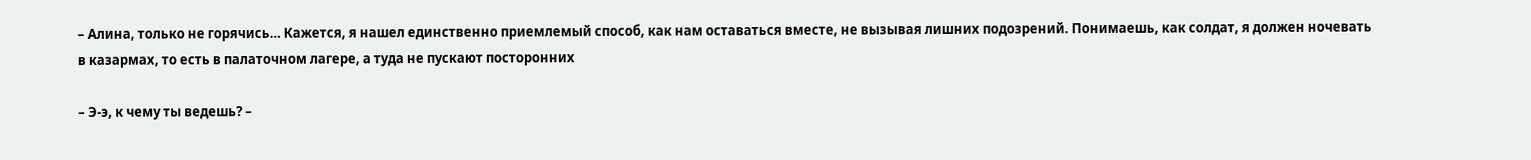– Алина, только не горячись… Кажется, я нашел единственно приемлемый способ, как нам оставаться вместе, не вызывая лишних подозрений. Понимаешь, как солдат, я должен ночевать в казармах, то есть в палаточном лагере, а туда не пускают посторонних

– Э-э, к чему ты ведешь? –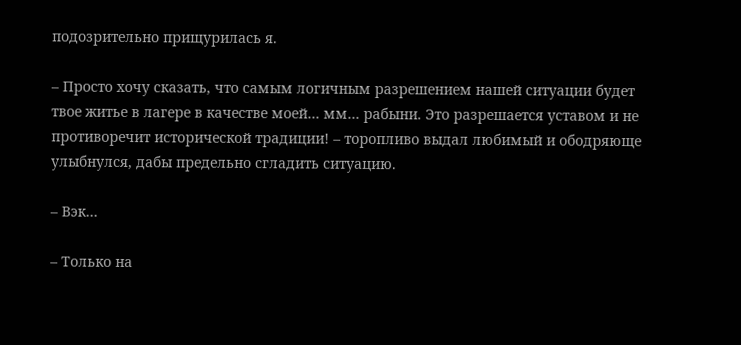подозрительно прищурилась я.

– Просто хочу сказать, что самым логичным разрешением нашей ситуации будет твое житье в лагере в качестве моей… мм… рабыни. Это разрешается уставом и не противоречит исторической традиции! – торопливо выдал любимый и ободряюще улыбнулся, дабы предельно сгладить ситуацию.

– Вэк…

– Только на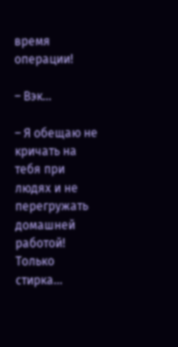время операции!

– Вэк…

– Я обещаю не кричать на тебя при людях и не перегружать домашней работой! Только стирка…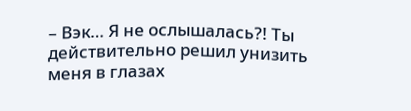– Вэк… Я не ослышалась?! Ты действительно решил унизить меня в глазах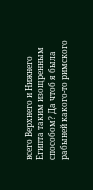всего Верхнего и Нижнего Египта таким изощренным способом? Да чтоб я была рабыней какого-то римского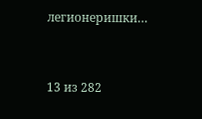легионеришки…



13 из 282